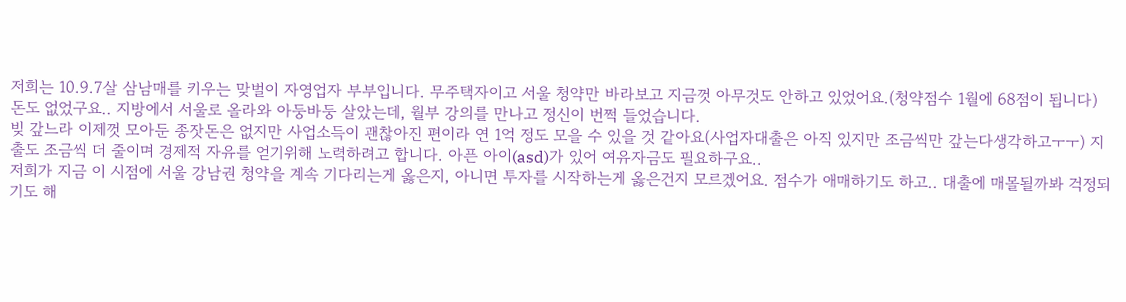저희는 10.9.7살 삼남매를 키우는 맞벌이 자영업자 부부입니다. 무주택자이고 서울 청약만 바라보고 지금껏 아무것도 안하고 있었어요.(청약점수 1월에 68점이 됩니다) 돈도 없었구요.. 지방에서 서울로 올라와 아둥바둥 살았는데, 월부 강의를 만나고 정신이 번쩍 들었습니다.
빚 갚느라 이제껏 모아둔 종잣돈은 없지만 사업소득이 괜찮아진 편이라 연 1억 정도 모을 수 있을 것 같아요(사업자대출은 아직 있지만 조금씩만 갚는다생각하고ㅜㅜ) 지출도 조금씩 더 줄이며 경제적 자유를 얻기위해 노력하려고 합니다. 아픈 아이(asd)가 있어 여유자금도 필요하구요..
저희가 지금 이 시점에 서울 강남권 청약을 계속 기다리는게 옳은지, 아니면 투자를 시작하는게 옳은건지 모르겠어요. 점수가 애매하기도 하고.. 대출에 매몰될까봐 걱정되기도 해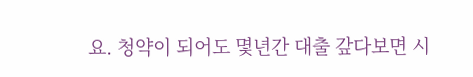요. 청약이 되어도 몇년간 대출 갚다보면 시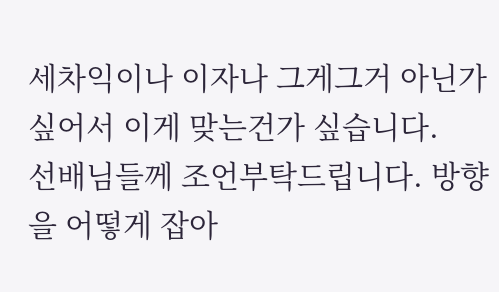세차익이나 이자나 그게그거 아닌가 싶어서 이게 맞는건가 싶습니다.
선배님들께 조언부탁드립니다. 방향을 어떻게 잡아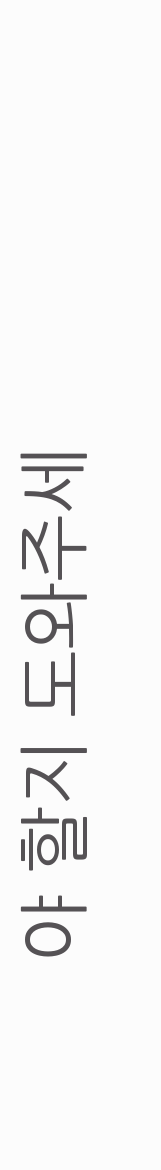야 할지 도와주세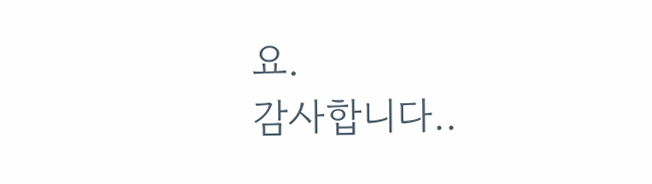요.
감사합니다..